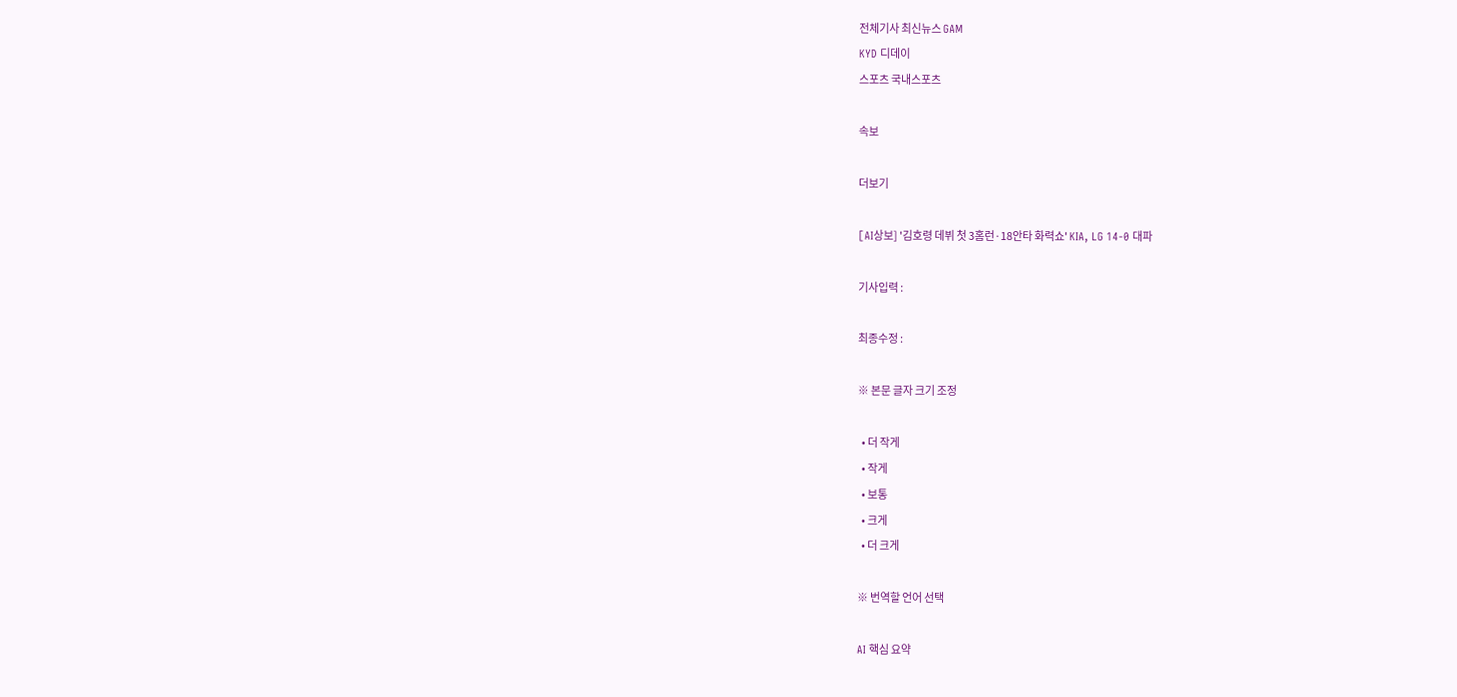전체기사 최신뉴스 GAM
KYD 디데이
스포츠 국내스포츠

속보

더보기

[AI상보] '김호령 데뷔 첫 3홈런·18안타 화력쇼' KIA, LG 14-0 대파

기사입력 :

최종수정 :

※ 본문 글자 크기 조정

  • 더 작게
  • 작게
  • 보통
  • 크게
  • 더 크게

※ 번역할 언어 선택

AI 핵심 요약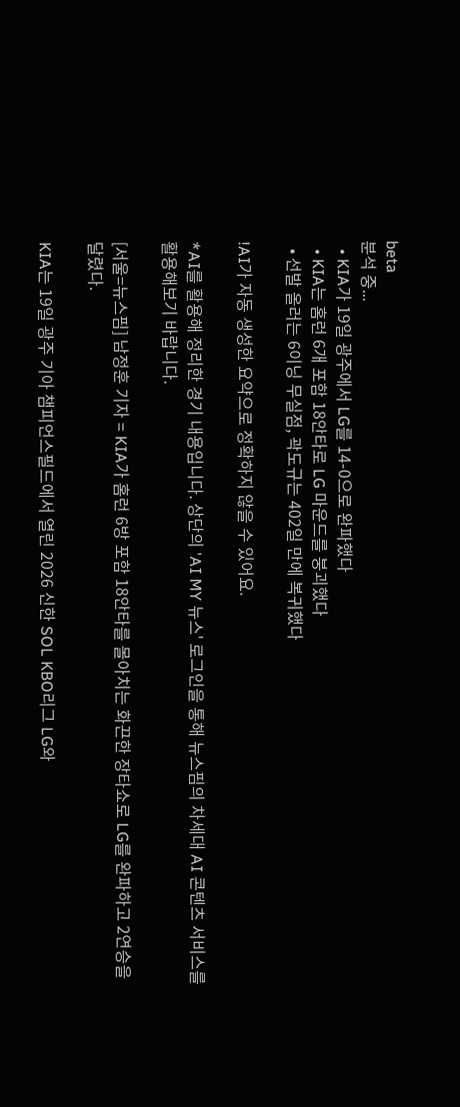beta
분석 중...
  • KIA가 19일 광주에서 LG를 14-0으로 완파했다
  • KIA는 홈런 6개 포함 18안타로 LG 마운드를 붕괴했다
  • 선발 올러는 6이닝 무실점, 곽도규는 402일 만에 복귀했다

!AI가 자동 생성한 요약으로 정확하지 않을 수 있어요.

*AI를 활용해 정리한 경기 내용입니다. 상단의 'AI MY 뉴스' 로그인을 통해 뉴스핌의 차세대 AI 콘텐츠 서비스를 활용해보기 바랍니다.

[서울=뉴스핌] 남정훈 기자 = KIA가 홈런 6방 포함 18안타를 몰아치는 화끈한 장타쇼로 LG를 완파하고 2연승을 달렸다.

KIA는 19일 광주 기아 챔피언스필드에서 열린 2026 신한 SOL KBO리그 LG와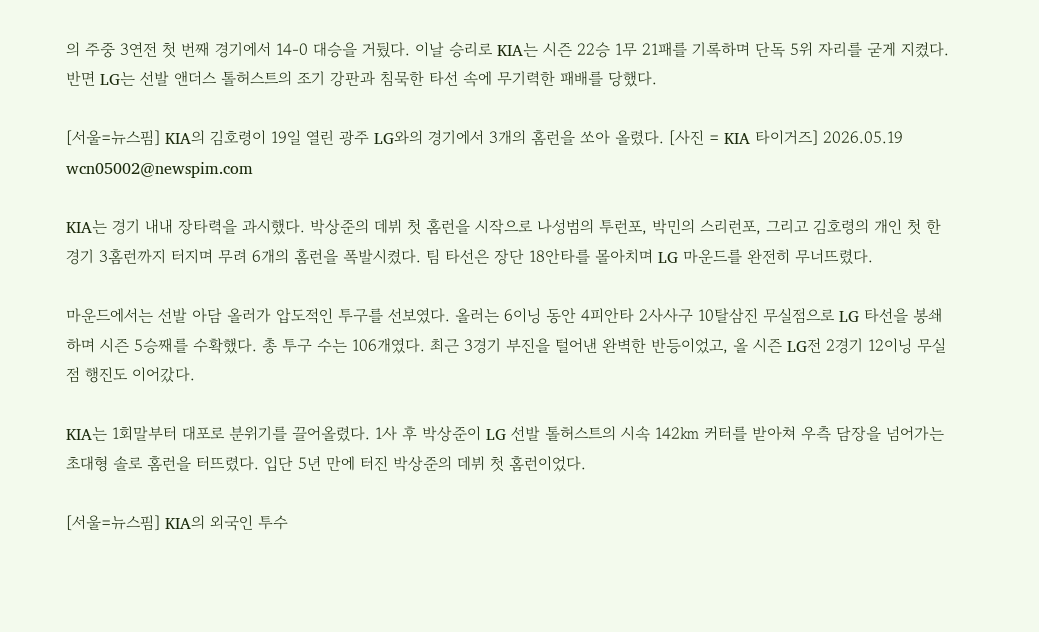의 주중 3연전 첫 번째 경기에서 14-0 대승을 거뒀다. 이날 승리로 KIA는 시즌 22승 1무 21패를 기록하며 단독 5위 자리를 굳게 지켰다. 반면 LG는 선발 앤더스 톨허스트의 조기 강판과 침묵한 타선 속에 무기력한 패배를 당했다.

[서울=뉴스핌] KIA의 김호령이 19일 열린 광주 LG와의 경기에서 3개의 홈런을 쏘아 올렸다. [사진 = KIA 타이거즈] 2026.05.19 wcn05002@newspim.com

KIA는 경기 내내 장타력을 과시했다. 박상준의 데뷔 첫 홈런을 시작으로 나성범의 투런포, 박민의 스리런포, 그리고 김호령의 개인 첫 한 경기 3홈런까지 터지며 무려 6개의 홈런을 폭발시켰다. 팀 타선은 장단 18안타를 몰아치며 LG 마운드를 완전히 무너뜨렸다.

마운드에서는 선발 아담 올러가 압도적인 투구를 선보였다. 올러는 6이닝 동안 4피안타 2사사구 10탈삼진 무실점으로 LG 타선을 봉쇄하며 시즌 5승째를 수확했다. 총 투구 수는 106개였다. 최근 3경기 부진을 털어낸 완벽한 반등이었고, 올 시즌 LG전 2경기 12이닝 무실점 행진도 이어갔다.

KIA는 1회말부터 대포로 분위기를 끌어올렸다. 1사 후 박상준이 LG 선발 톨허스트의 시속 142㎞ 커터를 받아쳐 우측 담장을 넘어가는 초대형 솔로 홈런을 터뜨렸다. 입단 5년 만에 터진 박상준의 데뷔 첫 홈런이었다.

[서울=뉴스핌] KIA의 외국인 투수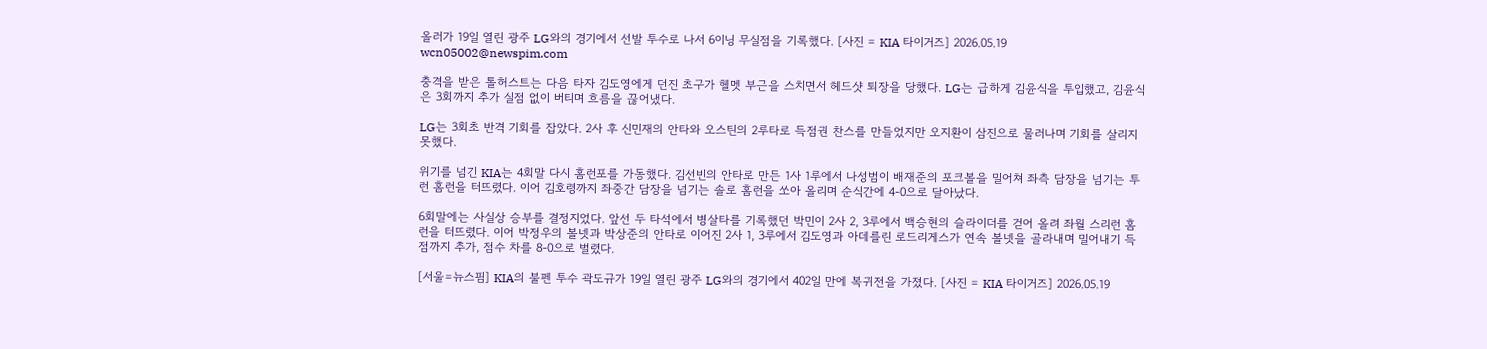올러가 19일 열린 광주 LG와의 경기에서 선발 투수로 나서 6이닝 무실점을 기록했다. [사진 = KIA 타이거즈] 2026.05.19 wcn05002@newspim.com

충격을 받은 톨허스트는 다음 타자 김도영에게 던진 초구가 헬멧 부근을 스치면서 헤드샷 퇴장을 당했다. LG는 급하게 김윤식을 투입했고, 김윤식은 3회까지 추가 실점 없이 버티며 흐름을 끊어냈다.

LG는 3회초 반격 기회를 잡았다. 2사 후 신민재의 안타와 오스틴의 2루타로 득점권 찬스를 만들었지만 오지환이 삼진으로 물러나며 기회를 살리지 못했다.

위기를 넘긴 KIA는 4회말 다시 홈런포를 가동했다. 김선빈의 안타로 만든 1사 1루에서 나성범이 배재준의 포크볼을 밀어쳐 좌측 담장을 넘기는 투런 홈런을 터뜨렸다. 이어 김호령까지 좌중간 담장을 넘기는 솔로 홈런을 쏘아 올리며 순식간에 4-0으로 달아났다.

6회말에는 사실상 승부를 결정지었다. 앞선 두 타석에서 병살타를 기록했던 박민이 2사 2, 3루에서 백승현의 슬라이더를 걷어 올려 좌월 스리런 홈런을 터뜨렸다. 이어 박정우의 볼넷과 박상준의 안타로 이어진 2사 1, 3루에서 김도영과 아데를린 로드리게스가 연속 볼넷을 골라내며 밀어내기 득점까지 추가, 점수 차를 8-0으로 벌렸다.

[서울=뉴스핌] KIA의 불펜 투수 곽도규가 19일 열린 광주 LG와의 경기에서 402일 만에 복귀전을 가졌다. [사진 = KIA 타이거즈] 2026.05.19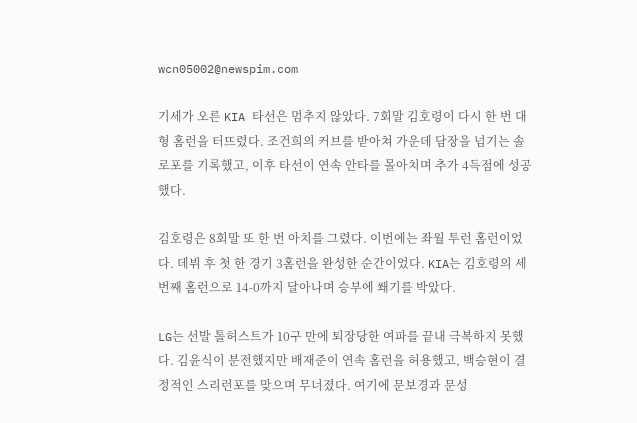wcn05002@newspim.com

기세가 오른 KIA 타선은 멈추지 않았다. 7회말 김호령이 다시 한 번 대형 홈런을 터뜨렸다. 조건희의 커브를 받아쳐 가운데 담장을 넘기는 솔로포를 기록했고, 이후 타선이 연속 안타를 몰아치며 추가 4득점에 성공했다.

김호령은 8회말 또 한 번 아치를 그렸다. 이번에는 좌월 투런 홈런이었다. 데뷔 후 첫 한 경기 3홈런을 완성한 순간이었다. KIA는 김호령의 세 번째 홈런으로 14-0까지 달아나며 승부에 쐐기를 박았다.

LG는 선발 톨허스트가 10구 만에 퇴장당한 여파를 끝내 극복하지 못했다. 김윤식이 분전했지만 배재준이 연속 홈런을 허용했고, 백승현이 결정적인 스리런포를 맞으며 무너졌다. 여기에 문보경과 문성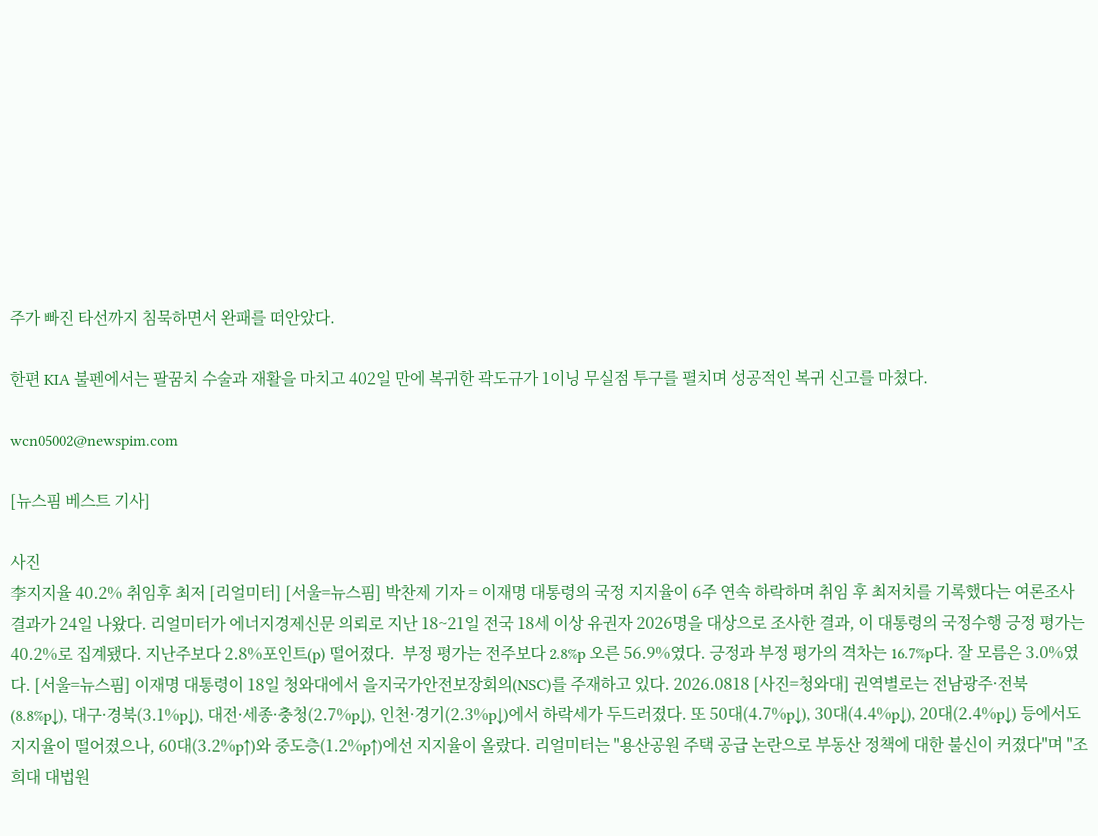주가 빠진 타선까지 침묵하면서 완패를 떠안았다.

한편 KIA 불펜에서는 팔꿈치 수술과 재활을 마치고 402일 만에 복귀한 곽도규가 1이닝 무실점 투구를 펼치며 성공적인 복귀 신고를 마쳤다.

wcn05002@newspim.com

[뉴스핌 베스트 기사]

사진
李지지율 40.2% 취임후 최저 [리얼미터] [서울=뉴스핌] 박찬제 기자 = 이재명 대통령의 국정 지지율이 6주 연속 하락하며 취임 후 최저치를 기록했다는 여론조사 결과가 24일 나왔다. 리얼미터가 에너지경제신문 의뢰로 지난 18~21일 전국 18세 이상 유권자 2026명을 대상으로 조사한 결과, 이 대통령의 국정수행 긍정 평가는 40.2%로 집계됐다. 지난주보다 2.8%포인트(p) 떨어졌다.  부정 평가는 전주보다 2.8%p 오른 56.9%였다. 긍정과 부정 평가의 격차는 16.7%p다. 잘 모름은 3.0%였다. [서울=뉴스핌] 이재명 대통령이 18일 청와대에서 을지국가안전보장회의(NSC)를 주재하고 있다. 2026.0818 [사진=청와대] 권역별로는 전남광주·전북(8.8%p↓), 대구·경북(3.1%p↓), 대전·세종·충청(2.7%p↓), 인천·경기(2.3%p↓)에서 하락세가 두드러졌다. 또 50대(4.7%p↓), 30대(4.4%p↓), 20대(2.4%p↓) 등에서도 지지율이 떨어졌으나, 60대(3.2%p↑)와 중도층(1.2%p↑)에선 지지율이 올랐다. 리얼미터는 "용산공원 주택 공급 논란으로 부동산 정책에 대한 불신이 커졌다"며 "조희대 대법원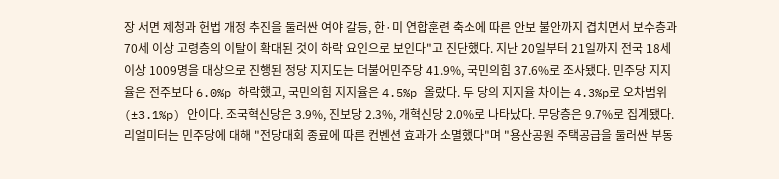장 서면 제청과 헌법 개정 추진을 둘러싼 여야 갈등, 한·미 연합훈련 축소에 따른 안보 불안까지 겹치면서 보수층과 70세 이상 고령층의 이탈이 확대된 것이 하락 요인으로 보인다"고 진단했다. 지난 20일부터 21일까지 전국 18세 이상 1009명을 대상으로 진행된 정당 지지도는 더불어민주당 41.9%, 국민의힘 37.6%로 조사됐다. 민주당 지지율은 전주보다 6.0%p 하락했고, 국민의힘 지지율은 4.5%p 올랐다. 두 당의 지지율 차이는 4.3%p로 오차범위(±3.1%p) 안이다. 조국혁신당은 3.9%, 진보당 2.3%, 개혁신당 2.0%로 나타났다. 무당층은 9.7%로 집계됐다. 리얼미터는 민주당에 대해 "전당대회 종료에 따른 컨벤션 효과가 소멸했다"며 "용산공원 주택공급을 둘러싼 부동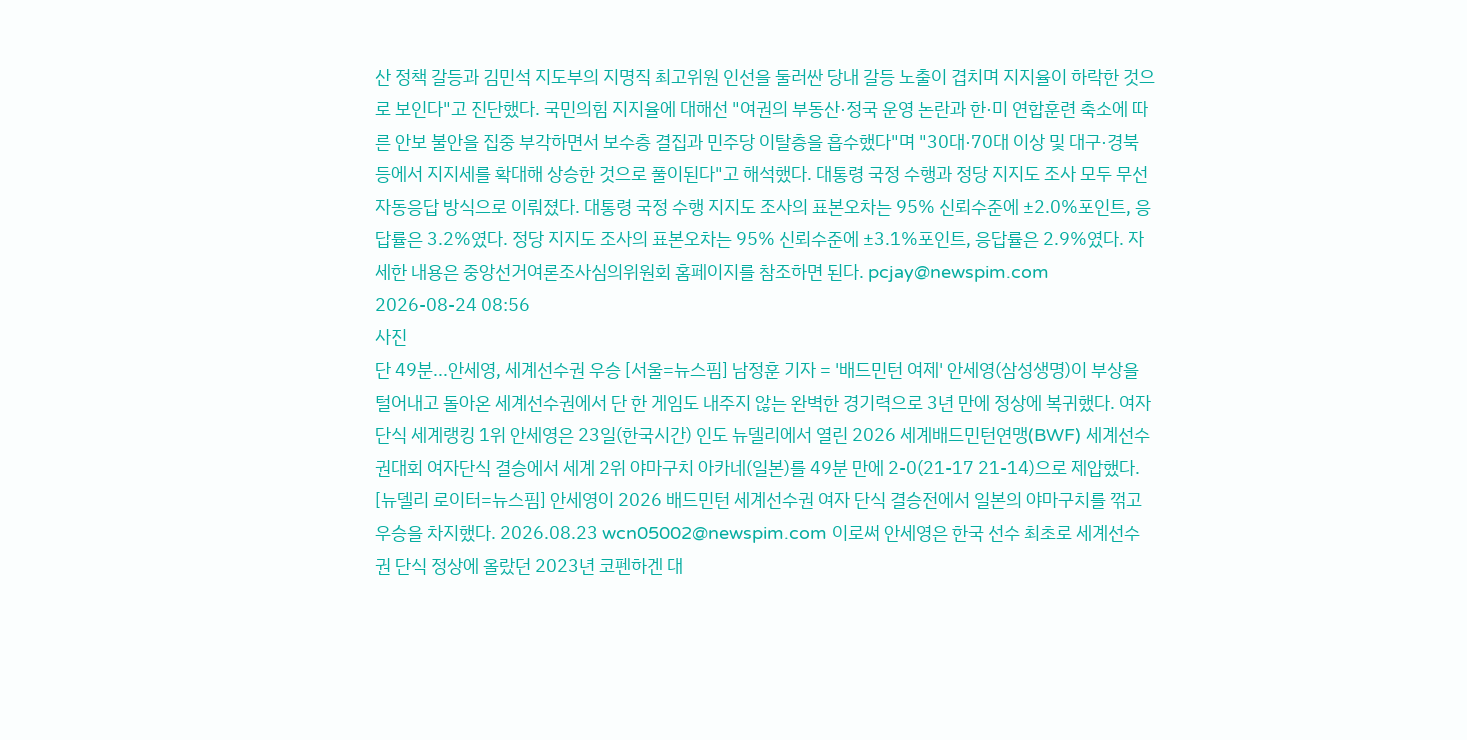산 정책 갈등과 김민석 지도부의 지명직 최고위원 인선을 둘러싼 당내 갈등 노출이 겹치며 지지율이 하락한 것으로 보인다"고 진단했다. 국민의힘 지지율에 대해선 "여권의 부동산·정국 운영 논란과 한·미 연합훈련 축소에 따른 안보 불안을 집중 부각하면서 보수층 결집과 민주당 이탈층을 흡수했다"며 "30대·70대 이상 및 대구·경북 등에서 지지세를 확대해 상승한 것으로 풀이된다"고 해석했다. 대통령 국정 수행과 정당 지지도 조사 모두 무선 자동응답 방식으로 이뤄졌다. 대통령 국정 수행 지지도 조사의 표본오차는 95% 신뢰수준에 ±2.0%포인트, 응답률은 3.2%였다. 정당 지지도 조사의 표본오차는 95% 신뢰수준에 ±3.1%포인트, 응답률은 2.9%였다. 자세한 내용은 중앙선거여론조사심의위원회 홈페이지를 참조하면 된다. pcjay@newspim.com 2026-08-24 08:56
사진
단 49분...안세영, 세계선수권 우승 [서울=뉴스핌] 남정훈 기자 = '배드민턴 여제' 안세영(삼성생명)이 부상을 털어내고 돌아온 세계선수권에서 단 한 게임도 내주지 않는 완벽한 경기력으로 3년 만에 정상에 복귀했다. 여자 단식 세계랭킹 1위 안세영은 23일(한국시간) 인도 뉴델리에서 열린 2026 세계배드민턴연맹(BWF) 세계선수권대회 여자단식 결승에서 세계 2위 야마구치 아카네(일본)를 49분 만에 2-0(21-17 21-14)으로 제압했다. [뉴델리 로이터=뉴스핌] 안세영이 2026 배드민턴 세계선수권 여자 단식 결승전에서 일본의 야마구치를 꺾고 우승을 차지했다. 2026.08.23 wcn05002@newspim.com 이로써 안세영은 한국 선수 최초로 세계선수권 단식 정상에 올랐던 2023년 코펜하겐 대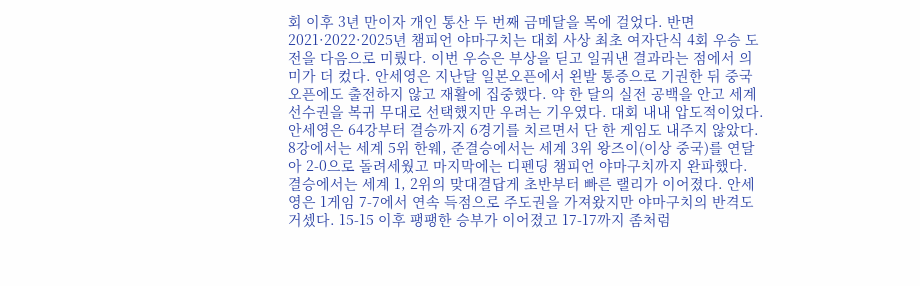회 이후 3년 만이자 개인 통산 두 번째 금메달을 목에 걸었다. 반면 2021·2022·2025년 챔피언 야마구치는 대회 사상 최초 여자단식 4회 우승 도전을 다음으로 미뤘다. 이번 우승은 부상을 딛고 일궈낸 결과라는 점에서 의미가 더 컸다. 안세영은 지난달 일본오픈에서 왼발 통증으로 기권한 뒤 중국오픈에도 출전하지 않고 재활에 집중했다. 약 한 달의 실전 공백을 안고 세계선수권을 복귀 무대로 선택했지만 우려는 기우였다. 대회 내내 압도적이었다. 안세영은 64강부터 결승까지 6경기를 치르면서 단 한 게임도 내주지 않았다. 8강에서는 세계 5위 한웨, 준결승에서는 세계 3위 왕즈이(이상 중국)를 연달아 2-0으로 돌려세웠고 마지막에는 디펜딩 챔피언 야마구치까지 완파했다. 결승에서는 세계 1, 2위의 맞대결답게 초반부터 빠른 랠리가 이어졌다. 안세영은 1게임 7-7에서 연속 득점으로 주도권을 가져왔지만 야마구치의 반격도 거셌다. 15-15 이후 팽팽한 승부가 이어졌고 17-17까지 좀처럼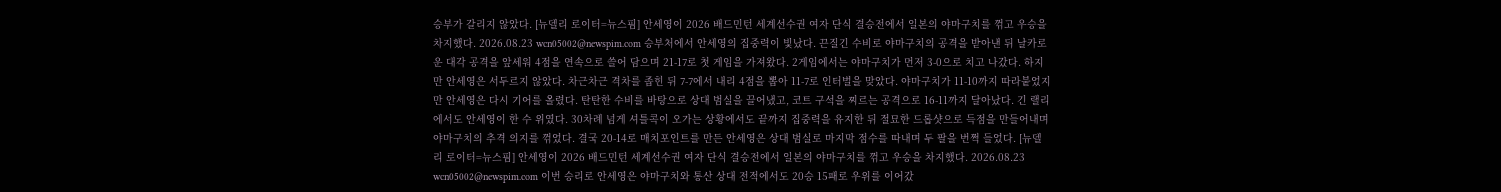승부가 갈리지 않았다. [뉴델리 로이터=뉴스핌] 안세영이 2026 배드민턴 세계선수권 여자 단식 결승전에서 일본의 야마구치를 꺾고 우승을 차지했다. 2026.08.23 wcn05002@newspim.com 승부처에서 안세영의 집중력이 빛났다. 끈질긴 수비로 야마구치의 공격을 받아낸 뒤 날카로운 대각 공격을 앞세워 4점을 연속으로 쓸어 담으며 21-17로 첫 게임을 가져왔다. 2게임에서는 야마구치가 먼저 3-0으로 치고 나갔다. 하지만 안세영은 서두르지 않았다. 차근차근 격차를 좁힌 뒤 7-7에서 내리 4점을 뽑아 11-7로 인터벌을 맞았다. 야마구치가 11-10까지 따라붙었지만 안세영은 다시 기어를 올렸다. 탄탄한 수비를 바탕으로 상대 범실을 끌어냈고, 코트 구석을 찌르는 공격으로 16-11까지 달아났다. 긴 랠리에서도 안세영이 한 수 위였다. 30차례 넘게 셔틀콕이 오가는 상황에서도 끝까지 집중력을 유지한 뒤 절묘한 드롭샷으로 득점을 만들어내며 야마구치의 추격 의지를 꺾었다. 결국 20-14로 매치포인트를 만든 안세영은 상대 범실로 마지막 점수를 따내며 두 팔을 번쩍 들었다. [뉴델리 로이터=뉴스핌] 안세영이 2026 배드민턴 세계선수권 여자 단식 결승전에서 일본의 야마구치를 꺾고 우승을 차지했다. 2026.08.23 wcn05002@newspim.com 이번 승리로 안세영은 야마구치와 통산 상대 전적에서도 20승 15패로 우위를 이어갔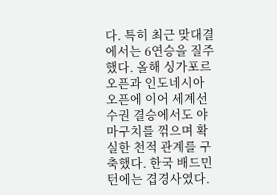다. 특히 최근 맞대결에서는 6연승을 질주했다. 올해 싱가포르오픈과 인도네시아오픈에 이어 세계선수권 결승에서도 야마구치를 꺾으며 확실한 천적 관계를 구축했다. 한국 배드민턴에는 겹경사였다.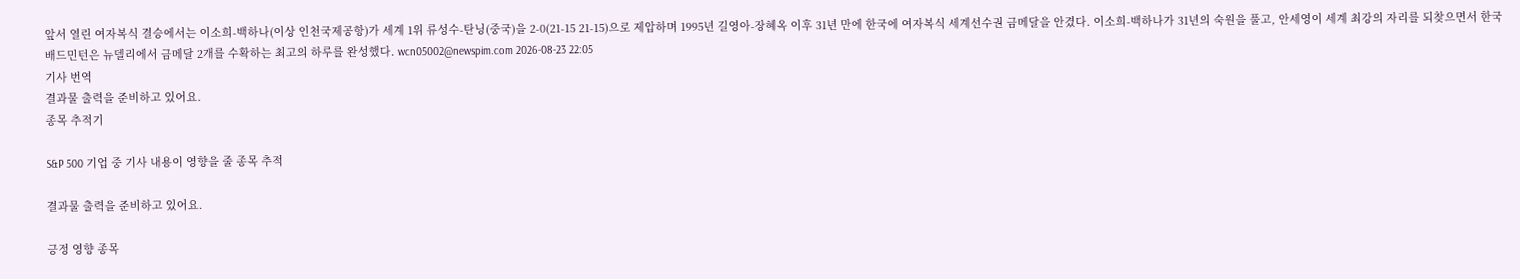앞서 열린 여자복식 결승에서는 이소희-백하나(이상 인천국제공항)가 세계 1위 류성수-탄닝(중국)을 2-0(21-15 21-15)으로 제압하며 1995년 길영아-장혜옥 이후 31년 만에 한국에 여자복식 세계선수권 금메달을 안겼다. 이소희-백하나가 31년의 숙원을 풀고, 안세영이 세계 최강의 자리를 되찾으면서 한국 배드민턴은 뉴델리에서 금메달 2개를 수확하는 최고의 하루를 완성했다. wcn05002@newspim.com 2026-08-23 22:05
기사 번역
결과물 출력을 준비하고 있어요.
종목 추적기

S&P 500 기업 중 기사 내용이 영향을 줄 종목 추적

결과물 출력을 준비하고 있어요.

긍정 영향 종목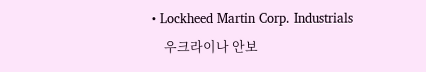• Lockheed Martin Corp. Industrials
    우크라이나 안보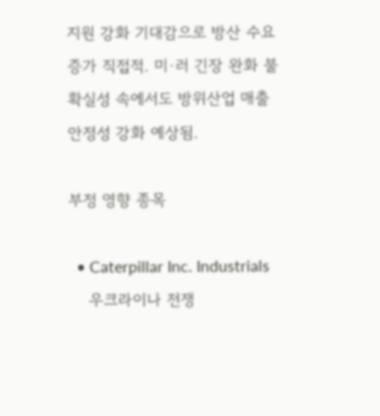지원 강화 기대감으로 방산 수요 증가 직접적. 미·러 긴장 완화 불확실성 속에서도 방위산업 매출 안정성 강화 예상됨.

부정 영향 종목

  • Caterpillar Inc. Industrials
    우크라이나 전쟁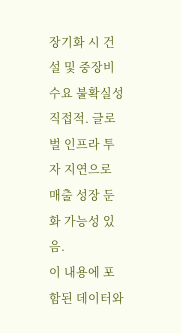장기화 시 건설 및 중장비 수요 불확실성 직접적. 글로벌 인프라 투자 지연으로 매출 성장 둔화 가능성 있음.
이 내용에 포함된 데이터와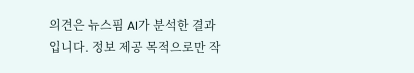의견은 뉴스핌 AI가 분석한 결과입니다. 정보 제공 목적으로만 작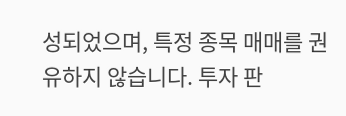성되었으며, 특정 종목 매매를 권유하지 않습니다. 투자 판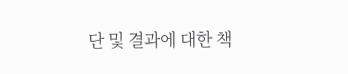단 및 결과에 대한 책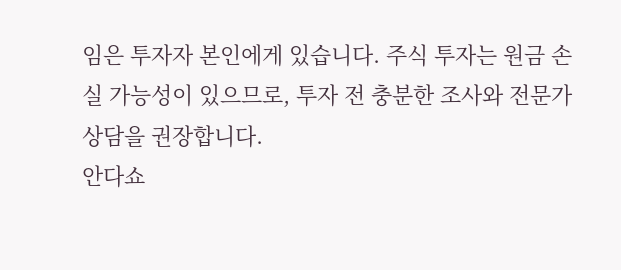임은 투자자 본인에게 있습니다. 주식 투자는 원금 손실 가능성이 있으므로, 투자 전 충분한 조사와 전문가 상담을 권장합니다.
안다쇼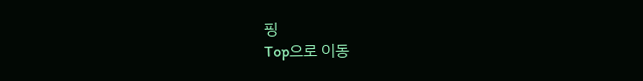핑
Top으로 이동